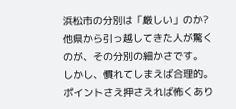浜松市の分別は「厳しい」のか?
他県から引っ越してきた人が驚くのが、その分別の細かさです。 しかし、慣れてしまえば合理的。ポイントさえ押さえれば怖くあり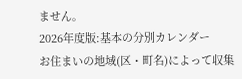ません。
2026年度版:基本の分別カレンダー
お住まいの地域(区・町名)によって収集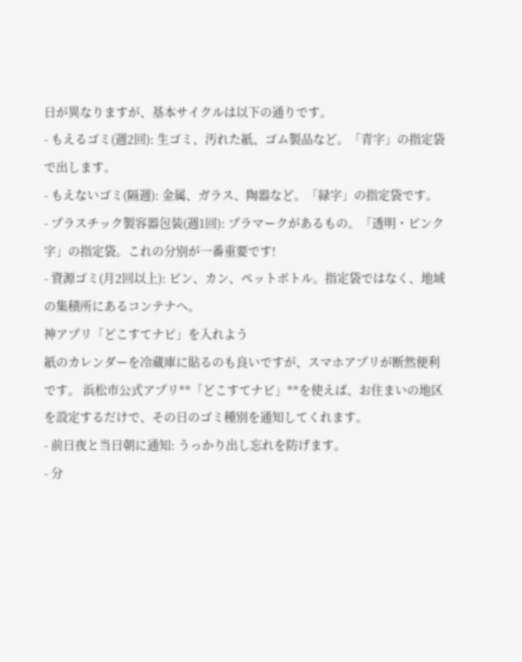日が異なりますが、基本サイクルは以下の通りです。
- もえるゴミ(週2回): 生ゴミ、汚れた紙、ゴム製品など。「青字」の指定袋で出します。
- もえないゴミ(隔週): 金属、ガラス、陶器など。「緑字」の指定袋です。
- プラスチック製容器包装(週1回): プラマークがあるもの。「透明・ピンク字」の指定袋。これの分別が一番重要です!
- 資源ゴミ(月2回以上): ビン、カン、ペットボトル。指定袋ではなく、地域の集積所にあるコンテナへ。
神アプリ「どこすてナビ」を入れよう
紙のカレンダーを冷蔵庫に貼るのも良いですが、スマホアプリが断然便利です。 浜松市公式アプリ**「どこすてナビ」**を使えば、お住まいの地区を設定するだけで、その日のゴミ種別を通知してくれます。
- 前日夜と当日朝に通知: うっかり出し忘れを防げます。
- 分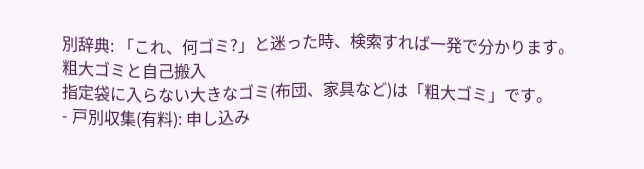別辞典: 「これ、何ゴミ?」と迷った時、検索すれば一発で分かります。
粗大ゴミと自己搬入
指定袋に入らない大きなゴミ(布団、家具など)は「粗大ゴミ」です。
- 戸別収集(有料): 申し込み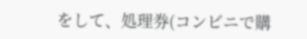をして、処理券(コンビニで購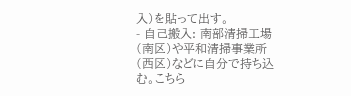入)を貼って出す。
- 自己搬入: 南部清掃工場(南区)や平和清掃事業所(西区)などに自分で持ち込む。こちら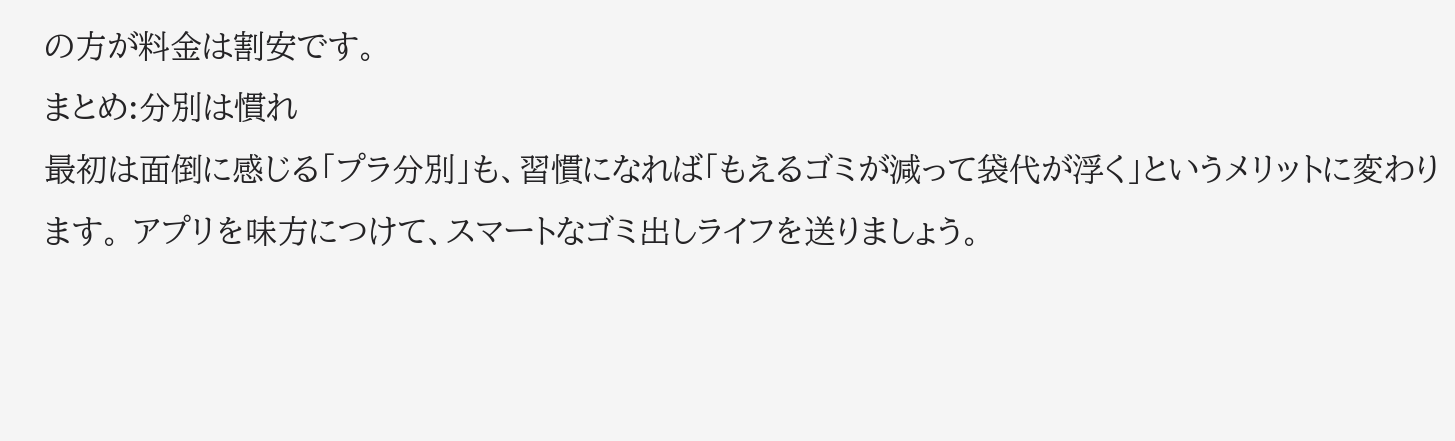の方が料金は割安です。
まとめ:分別は慣れ
最初は面倒に感じる「プラ分別」も、習慣になれば「もえるゴミが減って袋代が浮く」というメリットに変わります。 アプリを味方につけて、スマートなゴミ出しライフを送りましょう。